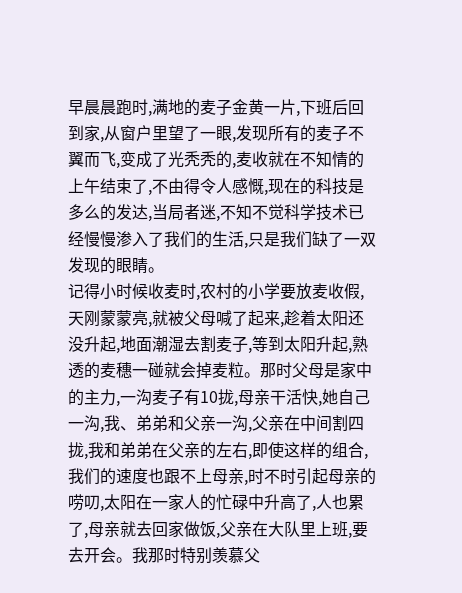早晨晨跑时,满地的麦子金黄一片,下班后回到家,从窗户里望了一眼,发现所有的麦子不翼而飞,变成了光秃秃的,麦收就在不知情的上午结束了,不由得令人感慨,现在的科技是多么的发达,当局者迷,不知不觉科学技术已经慢慢渗入了我们的生活,只是我们缺了一双发现的眼睛。
记得小时候收麦时,农村的小学要放麦收假,天刚蒙蒙亮,就被父母喊了起来,趁着太阳还没升起,地面潮湿去割麦子,等到太阳升起,熟透的麦穗一碰就会掉麦粒。那时父母是家中的主力,一沟麦子有10拢,母亲干活快,她自己一沟,我、弟弟和父亲一沟,父亲在中间割四拢,我和弟弟在父亲的左右,即使这样的组合,我们的速度也跟不上母亲,时不时引起母亲的唠叨,太阳在一家人的忙碌中升高了,人也累了,母亲就去回家做饭,父亲在大队里上班,要去开会。我那时特别羡慕父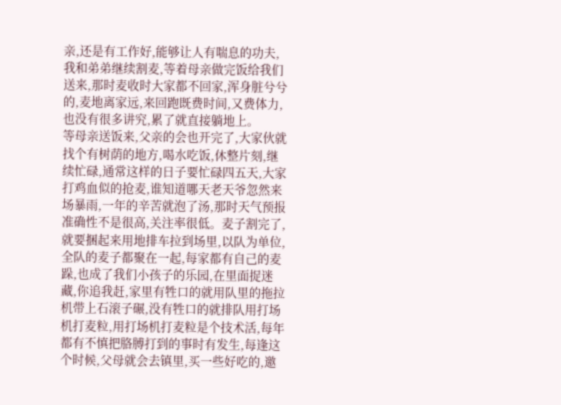亲,还是有工作好,能够让人有喘息的功夫,我和弟弟继续割麦,等着母亲做完饭给我们送来,那时麦收时大家都不回家,浑身脏兮兮的,麦地离家远,来回跑既费时间,又费体力,也没有很多讲究,累了就直接躺地上。
等母亲送饭来,父亲的会也开完了,大家伙就找个有树荫的地方,喝水吃饭,休整片刻,继续忙碌,通常这样的日子要忙碌四五天,大家打鸡血似的抢麦,谁知道哪天老天爷忽然来场暴雨,一年的辛苦就泡了汤,那时天气预报准确性不是很高,关注率很低。麦子割完了,就要捆起来用地排车拉到场里,以队为单位,全队的麦子都聚在一起,每家都有自己的麦跺,也成了我们小孩子的乐园,在里面捉迷藏,你追我赶,家里有牲口的就用队里的拖拉机带上石滚子碾,没有牲口的就排队用打场机打麦粒,用打场机打麦粒是个技术活,每年都有不慎把胳膊打到的事时有发生,每逢这个时候,父母就会去镇里,买一些好吃的,邀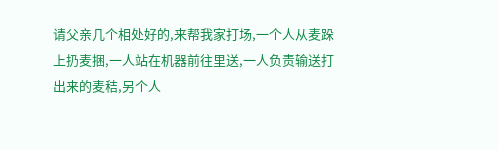请父亲几个相处好的,来帮我家打场,一个人从麦跺上扔麦捆,一人站在机器前往里送,一人负责输送打出来的麦秸,另个人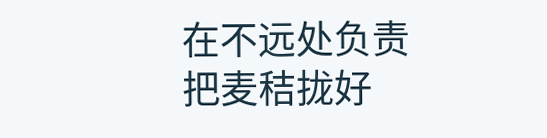在不远处负责把麦秸拢好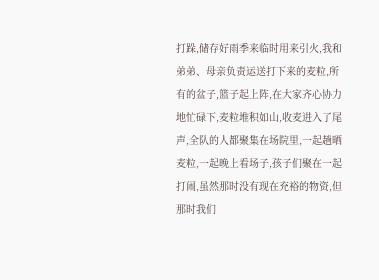打跺,储存好雨季来临时用来引火,我和弟弟、母亲负责运送打下来的麦粒,所有的盆子,篮子起上阵,在大家齐心协力地忙碌下,麦粒堆积如山,收麦进入了尾声,全队的人都聚集在场院里,一起趟晒麦粒,一起晚上看场子,孩子们聚在一起打闹,虽然那时没有现在充裕的物资,但那时我们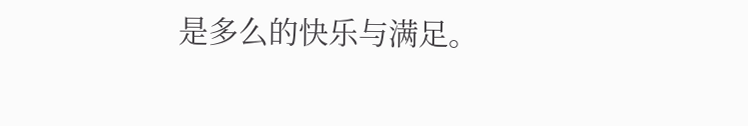是多么的快乐与满足。